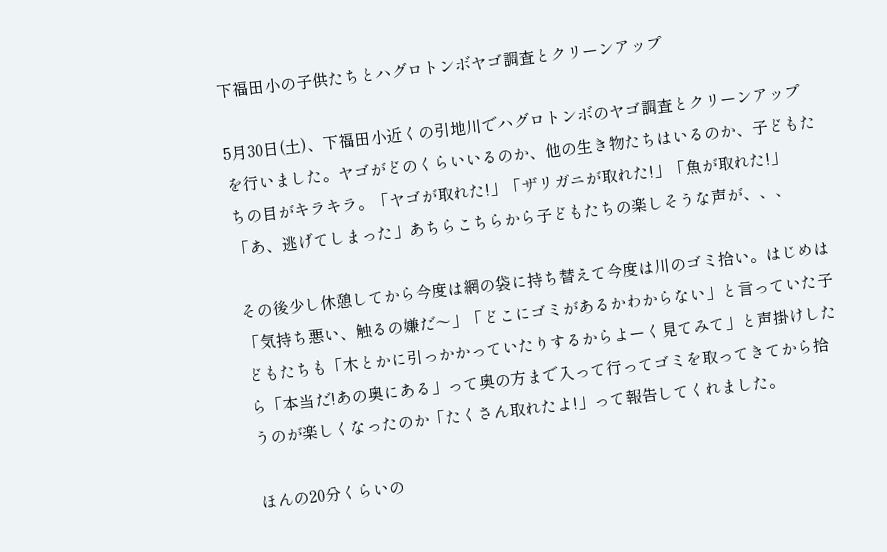下福田小の子供たちとハグロトンボヤゴ調査とクリーンアップ

5月30日(土)、下福田小近くの引地川でハグロトンボのヤゴ調査とクリーンアップを行いました。ヤゴがどのくらいいるのか、他の生き物たちはいるのか、子どもたちの目がキラキラ。「ヤゴが取れた!」「ザリガニが取れた!」「魚が取れた!」「あ、逃げてしまった」あちらこちらから子どもたちの楽しそうな声が、、、

その後少し休憩してから今度は網の袋に持ち替えて今度は川のゴミ拾い。はじめは「気持ち悪い、触るの嫌だ〜」「どこにゴミがあるかわからない」と言っていた子どもたちも「木とかに引っかかっていたりするからよーく見てみて」と声掛けしたら「本当だ!あの奥にある」って奥の方まで入って行ってゴミを取ってきてから拾うのが楽しくなったのか「たくさん取れたよ!」って報告してくれました。

ほんの20分くらいの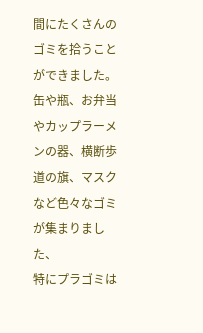間にたくさんのゴミを拾うことができました。缶や瓶、お弁当やカップラーメンの器、横断歩道の旗、マスクなど色々なゴミが集まりました、
特にプラゴミは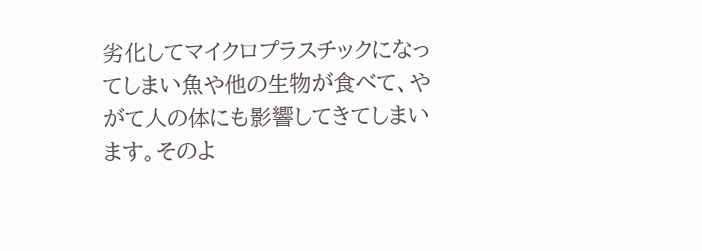劣化してマイクロプラスチックになってしまい魚や他の生物が食べて、やがて人の体にも影響してきてしまいます。そのよ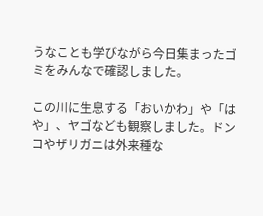うなことも学びながら今日集まったゴミをみんなで確認しました。

この川に生息する「おいかわ」や「はや」、ヤゴなども観察しました。ドンコやザリガニは外来種な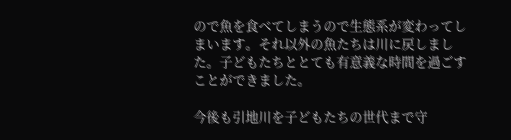ので魚を食べてしまうので生態系が変わってしまいます。それ以外の魚たちは川に戻しました。子どもたちととても有意義な時間を過ごすことができました。

今後も引地川を子どもたちの世代まで守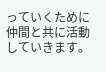っていくために仲間と共に活動していきます。